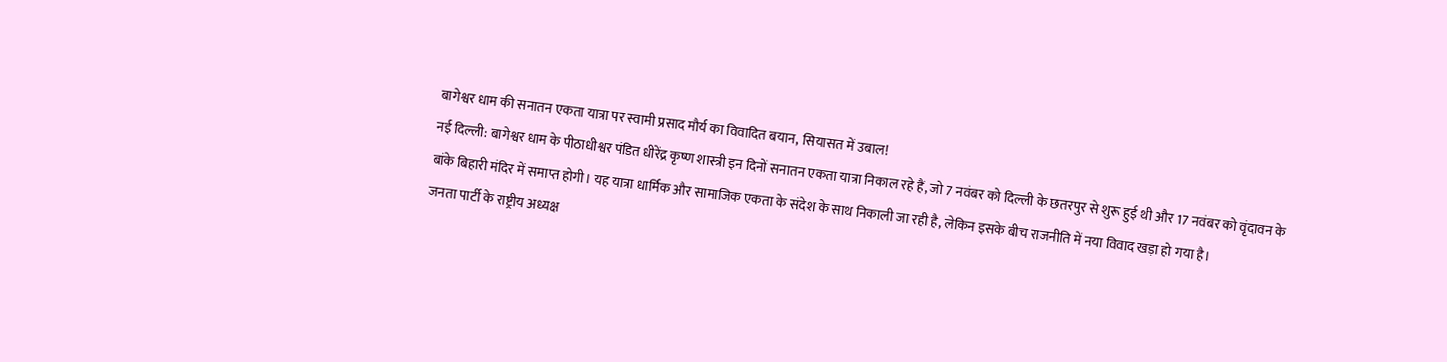बागेश्वर धाम की सनातन एकता यात्रा पर स्वामी प्रसाद मौर्य का विवादित बयान, सियासत में उबाल!
नई दिल्ली: बागेश्वर धाम के पीठाधीश्वर पंडित धीरेंद्र कृष्ण शास्त्री इन दिनों सनातन एकता यात्रा निकाल रहे हैं, जो 7 नवंबर को दिल्ली के छतरपुर से शुरू हुई थी और 17 नवंबर को वृंदावन के बांके बिहारी मंदिर में समाप्त होगी। यह यात्रा धार्मिक और सामाजिक एकता के संदेश के साथ निकाली जा रही है, लेकिन इसके बीच राजनीति में नया विवाद खड़ा हो गया है।
जनता पार्टी के राष्ट्रीय अध्यक्ष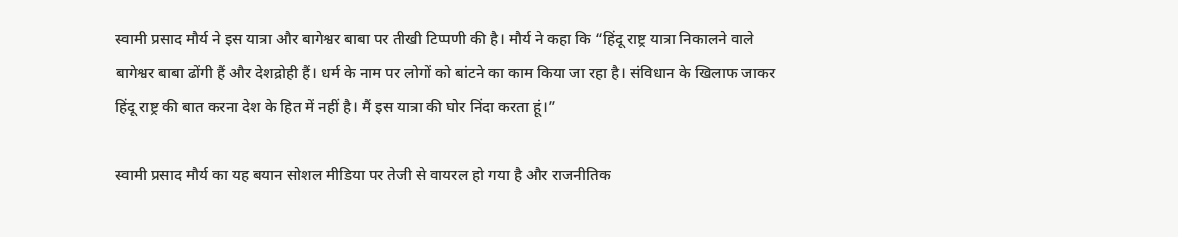स्वामी प्रसाद मौर्य ने इस यात्रा और बागेश्वर बाबा पर तीखी टिप्पणी की है। मौर्य ने कहा कि “हिंदू राष्ट्र यात्रा निकालने वाले बागेश्वर बाबा ढोंगी हैं और देशद्रोही हैं। धर्म के नाम पर लोगों को बांटने का काम किया जा रहा है। संविधान के खिलाफ जाकर हिंदू राष्ट्र की बात करना देश के हित में नहीं है। मैं इस यात्रा की घोर निंदा करता हूं।”

स्वामी प्रसाद मौर्य का यह बयान सोशल मीडिया पर तेजी से वायरल हो गया है और राजनीतिक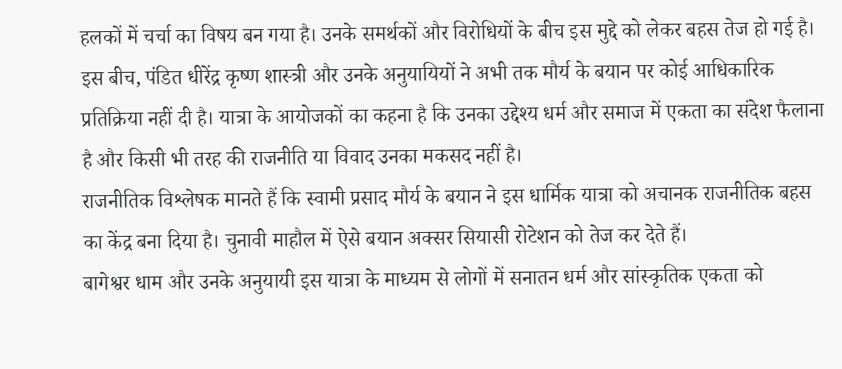हलकों में चर्चा का विषय बन गया है। उनके समर्थकों और विरोधियों के बीच इस मुद्दे को लेकर बहस तेज हो गई है।
इस बीच, पंडित धीरेंद्र कृष्ण शास्त्री और उनके अनुयायियों ने अभी तक मौर्य के बयान पर कोई आधिकारिक प्रतिक्रिया नहीं दी है। यात्रा के आयोजकों का कहना है कि उनका उद्देश्य धर्म और समाज में एकता का संदेश फैलाना है और किसी भी तरह की राजनीति या विवाद उनका मकसद नहीं है।
राजनीतिक विश्लेषक मानते हैं कि स्वामी प्रसाद मौर्य के बयान ने इस धार्मिक यात्रा को अचानक राजनीतिक बहस का केंद्र बना दिया है। चुनावी माहौल में ऐसे बयान अक्सर सियासी रोटेशन को तेज कर देते हैं।
बागेश्वर धाम और उनके अनुयायी इस यात्रा के माध्यम से लोगों में सनातन धर्म और सांस्कृतिक एकता को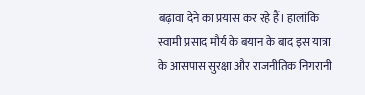बढ़ावा देने का प्रयास कर रहे हैं। हालांकि स्वामी प्रसाद मौर्य के बयान के बाद इस यात्रा के आसपास सुरक्षा और राजनीतिक निगरानी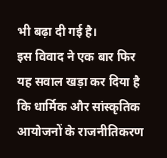भी बढ़ा दी गई है।
इस विवाद ने एक बार फिर यह सवाल खड़ा कर दिया है कि धार्मिक और सांस्कृतिक आयोजनों के राजनीतिकरण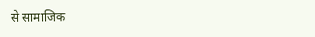से सामाजिक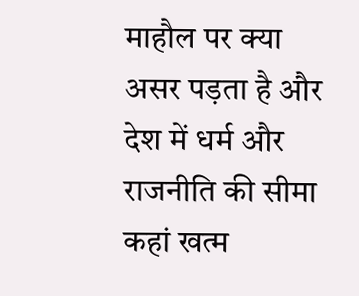माहौल पर क्या असर पड़ता है और देश में धर्म और राजनीति की सीमा कहां खत्म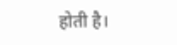होती है।